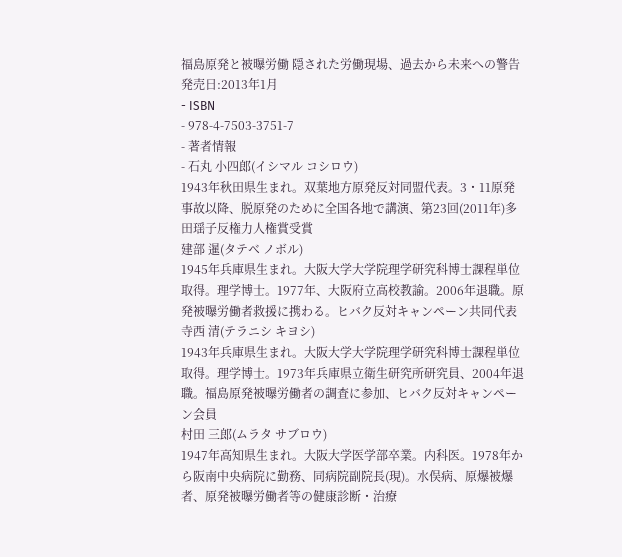福島原発と被曝労働 隠された労働現場、過去から未来への警告
発売日:2013年1月
- ISBN
- 978-4-7503-3751-7
- 著者情報
- 石丸 小四郎(イシマル コシロウ)
1943年秋田県生まれ。双葉地方原発反対同盟代表。3・11原発事故以降、脱原発のために全国各地で講演、第23回(2011年)多田瑶子反権力人権賞受賞
建部 暹(タテベ ノボル)
1945年兵庫県生まれ。大阪大学大学院理学研究科博士課程単位取得。理学博士。1977年、大阪府立高校教諭。2006年退職。原発被曝労働者救援に携わる。ヒバク反対キャンペーン共同代表
寺西 清(テラニシ キヨシ)
1943年兵庫県生まれ。大阪大学大学院理学研究科博士課程単位取得。理学博士。1973年兵庫県立衛生研究所研究員、2004年退職。福島原発被曝労働者の調査に参加、ヒバク反対キャンペーン会員
村田 三郎(ムラタ サブロウ)
1947年高知県生まれ。大阪大学医学部卒業。内科医。1978年から阪南中央病院に勤務、同病院副院長(現)。水俣病、原爆被爆者、原発被曝労働者等の健康診断・治療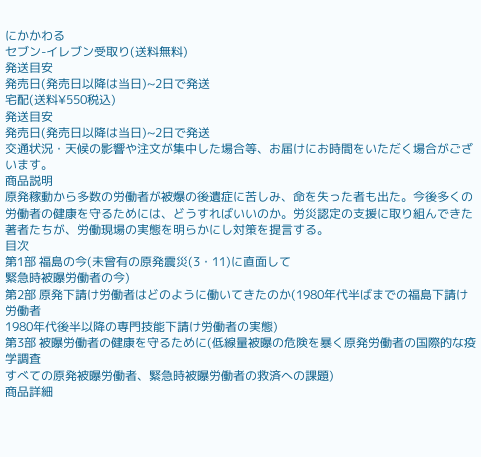にかかわる
セブン-イレブン受取り(送料無料)
発送目安
発売日(発売日以降は当日)~2日で発送
宅配(送料¥550税込)
発送目安
発売日(発売日以降は当日)~2日で発送
交通状況・天候の影響や注文が集中した場合等、お届けにお時間をいただく場合がございます。
商品説明
原発稼動から多数の労働者が被爆の後遺症に苦しみ、命を失った者も出た。今後多くの労働者の健康を守るためには、どうすればいいのか。労災認定の支援に取り組んできた著者たちが、労働現場の実態を明らかにし対策を提言する。
目次
第1部 福島の今(未曾有の原発震災(3・11)に直面して
緊急時被曝労働者の今)
第2部 原発下請け労働者はどのように働いてきたのか(1980年代半ばまでの福島下請け労働者
1980年代後半以降の専門技能下請け労働者の実態)
第3部 被曝労働者の健康を守るために(低線量被曝の危険を暴く原発労働者の国際的な疫学調査
すべての原発被曝労働者、緊急時被曝労働者の救済への課題)
商品詳細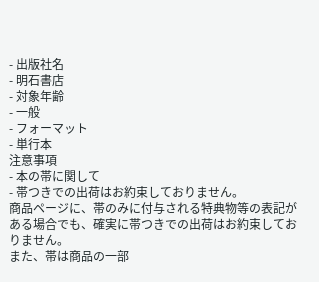- 出版社名
- 明石書店
- 対象年齢
- 一般
- フォーマット
- 単行本
注意事項
- 本の帯に関して
- 帯つきでの出荷はお約束しておりません。
商品ページに、帯のみに付与される特典物等の表記がある場合でも、確実に帯つきでの出荷はお約束しておりません。
また、帯は商品の一部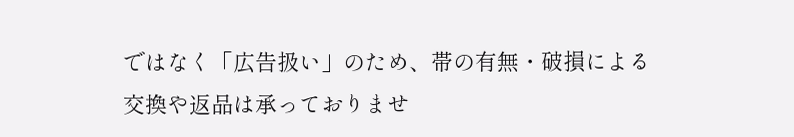ではなく「広告扱い」のため、帯の有無・破損による交換や返品は承っておりませ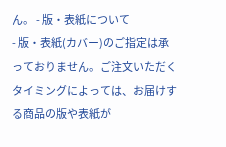ん。 - 版・表紙について
- 版・表紙(カバー)のご指定は承っておりません。ご注文いただくタイミングによっては、お届けする商品の版や表紙が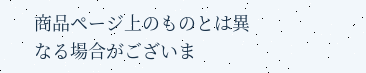商品ページ上のものとは異なる場合がございま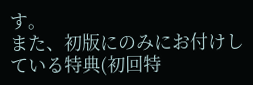す。
また、初版にのみにお付けしている特典(初回特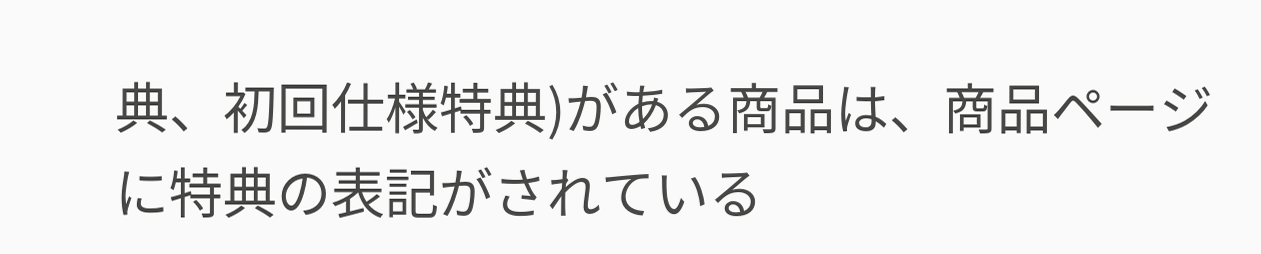典、初回仕様特典)がある商品は、商品ページに特典の表記がされている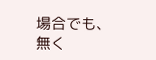場合でも、無く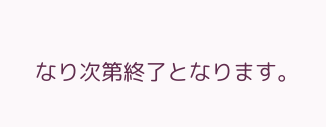なり次第終了となります。